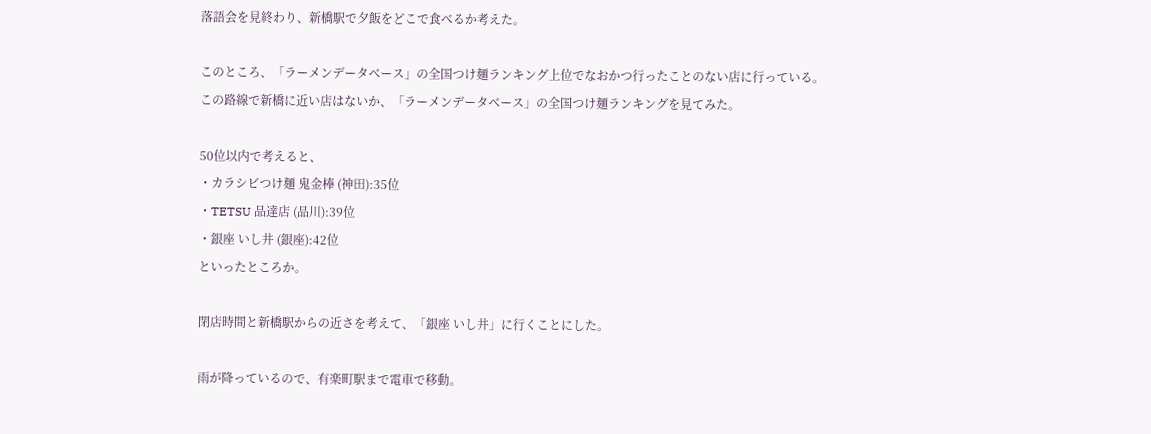落語会を見終わり、新橋駅で夕飯をどこで食べるか考えた。

このところ、「ラーメンデータベース」の全国つけ麺ランキング上位でなおかつ行ったことのない店に行っている。
この路線で新橋に近い店はないか、「ラーメンデータベース」の全国つけ麺ランキングを見てみた。

50位以内で考えると、
・カラシビつけ麺 鬼金棒 (神田):35位
・TETSU 品達店 (品川):39位
・銀座 いし井 (銀座):42位
といったところか。

閉店時間と新橋駅からの近さを考えて、「銀座 いし井」に行くことにした。

雨が降っているので、有楽町駅まで電車で移動。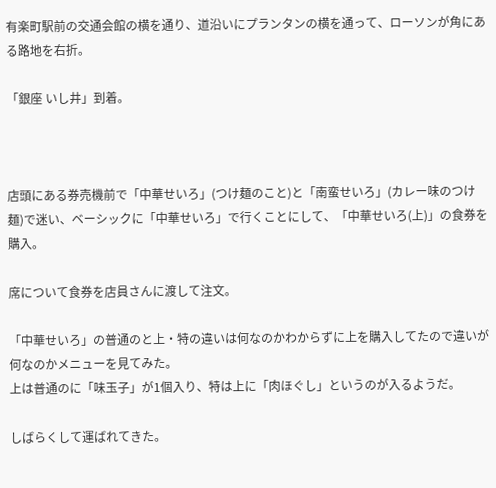有楽町駅前の交通会館の横を通り、道沿いにプランタンの横を通って、ローソンが角にある路地を右折。

「銀座 いし井」到着。



店頭にある券売機前で「中華せいろ」(つけ麺のこと)と「南蛮せいろ」(カレー味のつけ麺)で迷い、ベーシックに「中華せいろ」で行くことにして、「中華せいろ(上)」の食券を購入。

席について食券を店員さんに渡して注文。

「中華せいろ」の普通のと上・特の違いは何なのかわからずに上を購入してたので違いが何なのかメニューを見てみた。
上は普通のに「味玉子」が1個入り、特は上に「肉ほぐし」というのが入るようだ。

しばらくして運ばれてきた。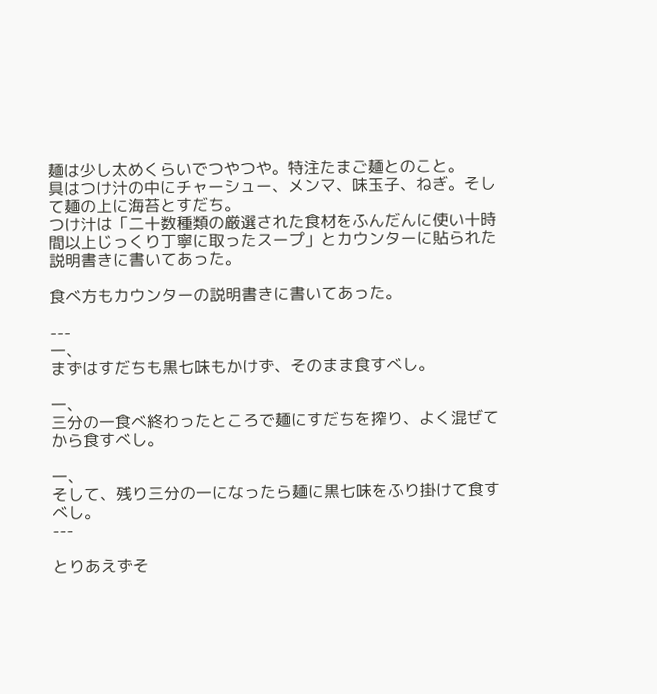麺は少し太めくらいでつやつや。特注たまご麺とのこと。
具はつけ汁の中にチャーシュー、メンマ、味玉子、ねぎ。そして麺の上に海苔とすだち。
つけ汁は「二十数種類の厳選された食材をふんだんに使い十時間以上じっくり丁寧に取ったスープ」とカウンターに貼られた説明書きに書いてあった。

食べ方もカウンターの説明書きに書いてあった。

---
一、
まずはすだちも黒七味もかけず、そのまま食すべし。

一、
三分の一食べ終わったところで麺にすだちを搾り、よく混ぜてから食すべし。

一、
そして、残り三分の一になったら麺に黒七味をふり掛けて食すべし。
---

とりあえずそ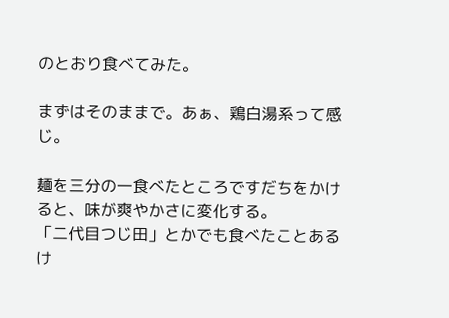のとおり食べてみた。

まずはそのままで。あぁ、鶏白湯系って感じ。

麺を三分の一食べたところですだちをかけると、味が爽やかさに変化する。
「二代目つじ田」とかでも食べたことあるけ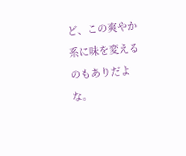ど、この爽やか系に味を変えるのもありだよな。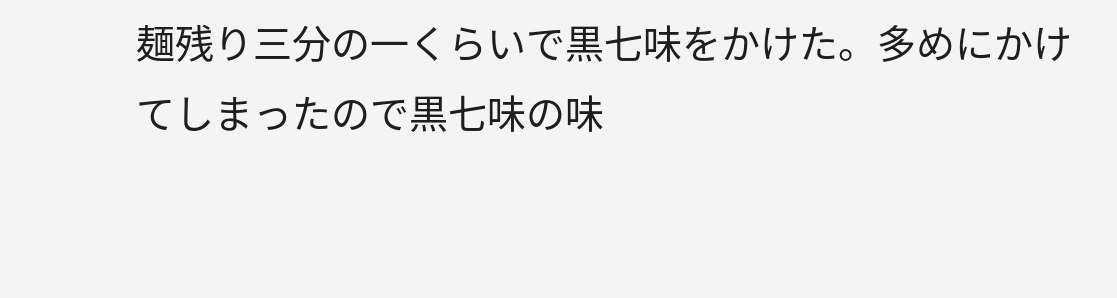麺残り三分の一くらいで黒七味をかけた。多めにかけてしまったので黒七味の味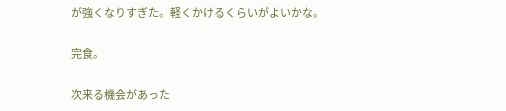が強くなりすぎた。軽くかけるくらいがよいかな。

完食。

次来る機会があった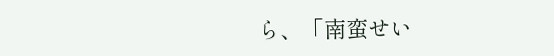ら、「南蛮せい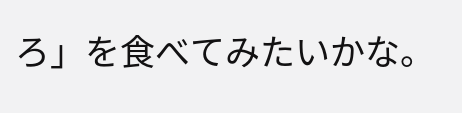ろ」を食べてみたいかな。